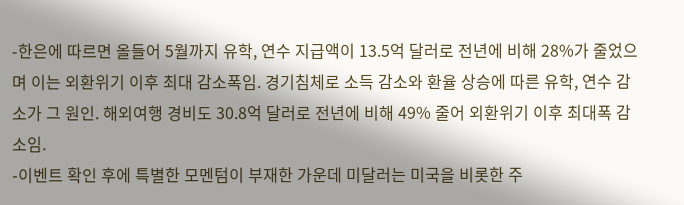-한은에 따르면 올들어 5월까지 유학, 연수 지급액이 13.5억 달러로 전년에 비해 28%가 줄었으며 이는 외환위기 이후 최대 감소폭임. 경기침체로 소득 감소와 환율 상승에 따른 유학, 연수 감소가 그 원인. 해외여행 경비도 30.8억 달러로 전년에 비해 49% 줄어 외환위기 이후 최대폭 감소임.
-이벤트 확인 후에 특별한 모멘텀이 부재한 가운데 미달러는 미국을 비롯한 주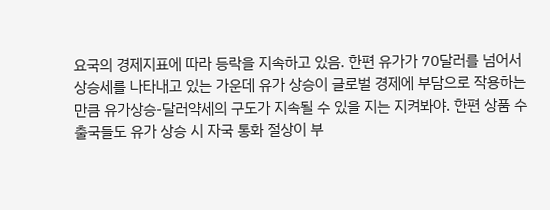요국의 경제지표에 따라 등락을 지속하고 있음. 한편 유가가 70달러를 넘어서 상승세를 나타내고 있는 가운데 유가 상승이 글로벌 경제에 부담으로 작용하는 만큼 유가상승-달러약세의 구도가 지속될 수 있을 지는 지켜봐야. 한편 상품 수출국들도 유가 상승 시 자국 통화 절상이 부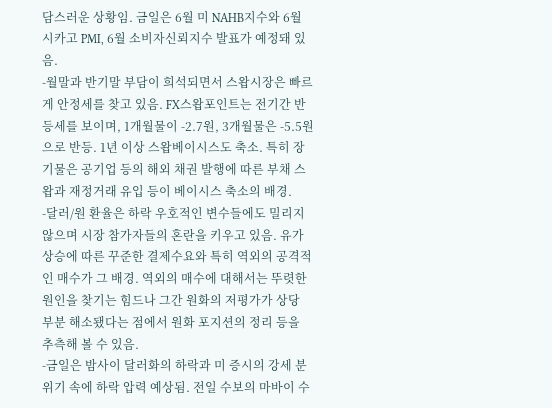담스러운 상황임. 금일은 6월 미 NAHB지수와 6월 시카고 PMI, 6월 소비자신뢰지수 발표가 예정돼 있음.
-월말과 반기말 부담이 희석되면서 스왑시장은 빠르게 안정세를 찾고 있음. FX스왑포인트는 전기간 반등세를 보이며, 1개월물이 -2.7원, 3개월물은 -5.5원으로 반등. 1년 이상 스왑베이시스도 축소. 특히 장기물은 공기업 등의 해외 채권 발행에 따른 부채 스왑과 재정거래 유입 등이 베이시스 축소의 배경.
-달러/원 환율은 하락 우호적인 변수들에도 밀리지 않으며 시장 참가자들의 혼란을 키우고 있음. 유가 상승에 따른 꾸준한 결제수요와 특히 역외의 공격적인 매수가 그 배경. 역외의 매수에 대해서는 뚜렷한 원인을 찾기는 힘드나 그간 원화의 저평가가 상당 부분 해소됐다는 점에서 원화 포지션의 정리 등을 추측해 볼 수 있음.
-금일은 밤사이 달러화의 하락과 미 증시의 강세 분위기 속에 하락 압력 예상됨. 전일 수보의 마바이 수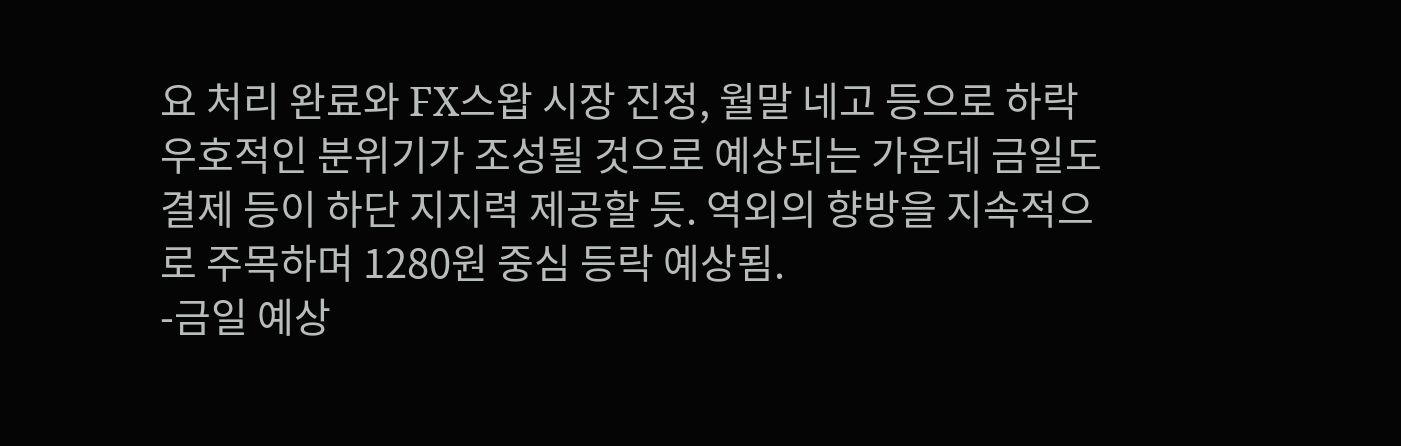요 처리 완료와 FX스왑 시장 진정, 월말 네고 등으로 하락 우호적인 분위기가 조성될 것으로 예상되는 가운데 금일도 결제 등이 하단 지지력 제공할 듯. 역외의 향방을 지속적으로 주목하며 1280원 중심 등락 예상됨.
-금일 예상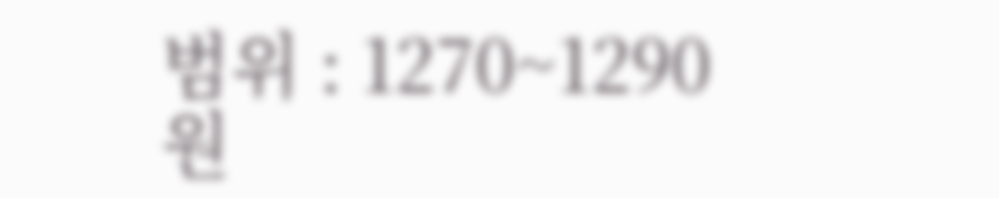범위 : 1270~1290원